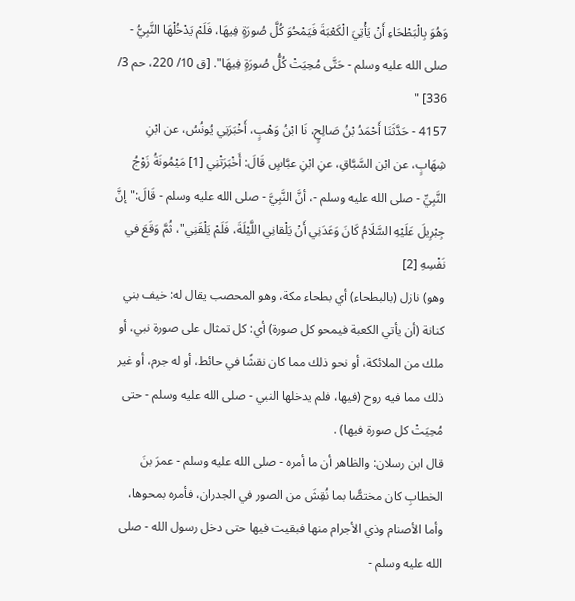وَهُوَ بِالْبَطْحَاءِ أَنْ يَأْتِيَ الْكَعْبَةَ فَيَمْحُوَ كُلَّ صُورَةٍ فِيهَا، فَلَمْ يَدْخُلْهَا النَّبِيُّ - صلى الله عليه وسلم - حَتَّى مُحِيَتْ كُلُّ صُورَةٍ فِيهَا". [ق 10/ 220، حم 3/ 336] "
4157 - حَدَّثَنَا أَحْمَدُ بْنُ صَالِحٍ، نَا ابْنُ وَهْبٍ، أَخْبَرَنِي يُونُسُ، عن ابْنِ شِهَابٍ، عن ابْن السَّبَّاقِ، عنِ ابْنِ عبَّاسٍ قَالَ: أَخْبَرَتْنِي [1] مَيْمُونَةُ زَوْجُ النَّبِيِّ - صلى الله عليه وسلم -، أنَّ النَّبِيَّ - صلى الله عليه وسلم - قَالَ:"إنَّ جِبْرِيلَ عَلَيْهِ السَّلَامُ كَانَ وَعَدَنِي أَنْ يَلْقانِي اللَّيْلَةَ، فَلَمْ يَلْقَنِي"، ثُمَّ وَقَعَ في نَفْسِهِ [2]
وهو) نازل (بالبطحاء) أي بطحاء مكة، وهو المحصب يقال له: خيف بني كنانة (أن يأتي الكعبة فيمحو كل صورة) أي: كل تمثال على صورة نبي، أو ملك من الملائكة، أو نحو ذلك مما كان نقشًا في حائط، أو له جرم، أو غير ذلك مما فيه روح (فيها، فلم يدخلها النبي - صلى الله عليه وسلم - حتى مُحِيَتْ كل صورة فيها) .
قال ابن رسلان: والظاهر أن ما أمره - صلى الله عليه وسلم - عمرَ بنَ الخطابِ كان مختصًّا بما نُقِشَ من الصور في الجدران، فأمره بمحوها، وأما الأصنام وذي الأجرام منها فبقيت فيها حتى دخل رسول الله - صلى الله عليه وسلم -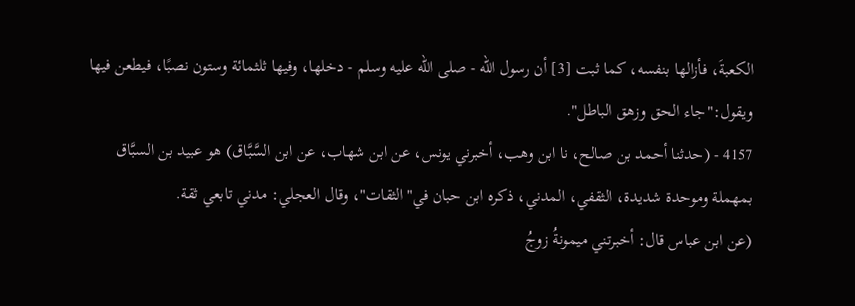الكعبةَ، فأزالها بنفسه، كما ثبت [3] أن رسول الله - صلى الله عليه وسلم - دخلها، وفيها ثلثمائة وستون نصبًا، فيطعن فيها ويقول:"جاء الحق وزهق الباطل".
4157 - (حدثنا أحمد بن صالح، نا ابن وهب، أخبرني يونس، عن ابن شهاب، عن ابن السَّبَّاق) هو عبيد بن السبَّاق بمهملة وموحدة شديدة، الثقفي، المدني، ذكره ابن حبان في"الثقات"، وقال العجلي: مدني تابعي ثقة.
(عن ابن عباس قال: أخبرتني ميمونةُ زوجُ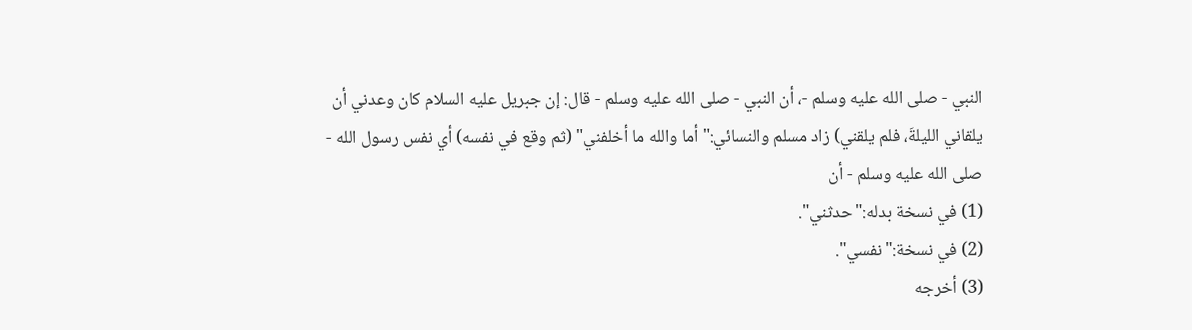النبي - صلى الله عليه وسلم -، أن النبي - صلى الله عليه وسلم - قال: إن جبريل عليه السلام كان وعدني أن يلقاني الليلةَ، فلم يلقني) زاد مسلم والنسائي:"أما والله ما أخلفني" (ثم وقع في نفسه) أي نفس رسول الله - صلى الله عليه وسلم - أن
(1) في نسخة بدله:"حدثني".
(2) في نسخة:"نفسي".
(3) أخرجه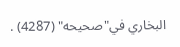البخاري في"صحيحه" (4287) .